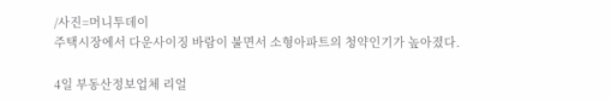/사진=머니투데이
주택시장에서 다운사이징 바람이 불면서 소형아파트의 청약인기가 높아졌다.

4일 부동산정보업체 리얼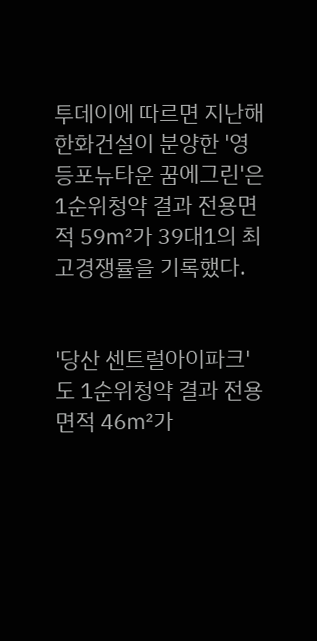투데이에 따르면 지난해 한화건설이 분양한 '영등포뉴타운 꿈에그린'은 1순위청약 결과 전용면적 59㎡가 39대1의 최고경쟁률을 기록했다.


'당산 센트럴아이파크'도 1순위청약 결과 전용면적 46㎡가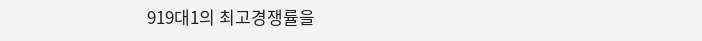919대1의 최고경쟁률을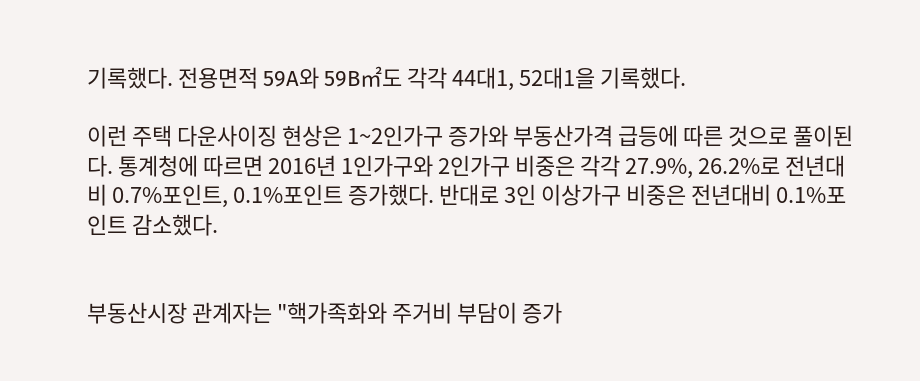기록했다. 전용면적 59A와 59B㎡도 각각 44대1, 52대1을 기록했다.

이런 주택 다운사이징 현상은 1~2인가구 증가와 부동산가격 급등에 따른 것으로 풀이된다. 통계청에 따르면 2016년 1인가구와 2인가구 비중은 각각 27.9%, 26.2%로 전년대비 0.7%포인트, 0.1%포인트 증가했다. 반대로 3인 이상가구 비중은 전년대비 0.1%포인트 감소했다.


부동산시장 관계자는 "핵가족화와 주거비 부담이 증가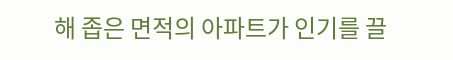해 좁은 면적의 아파트가 인기를 끌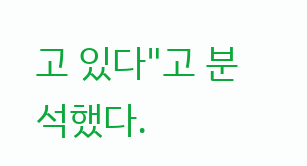고 있다"고 분석했다.